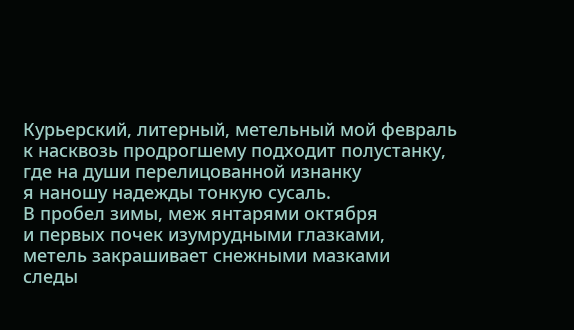Курьерский, литерный, метельный мой февраль
к насквозь продрогшему подходит полустанку,
где на души перелицованной изнанку
я наношу надежды тонкую сусаль.
В пробел зимы, меж янтарями октября
и первых почек изумрудными глазками,
метель закрашивает снежными мазками
следы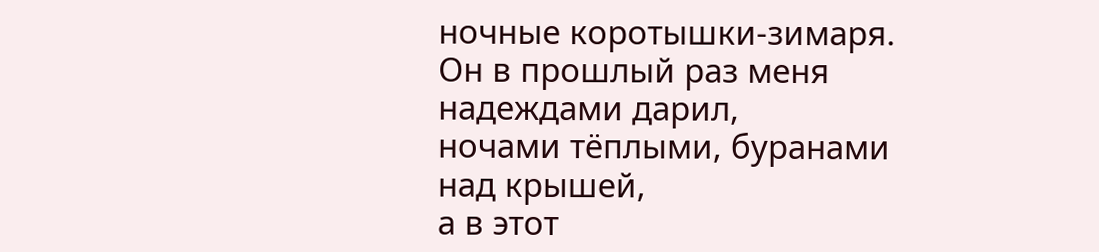ночные коротышки-зимаря.
Он в прошлый раз меня надеждами дарил,
ночами тёплыми, буранами над крышей,
а в этот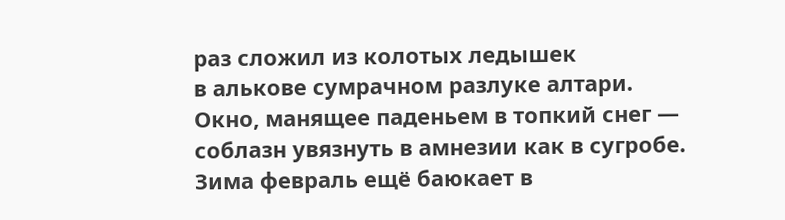раз сложил из колотых ледышек
в алькове сумрачном разлуке алтари.
Окно, манящее паденьем в топкий снег —
соблазн увязнуть в амнезии как в сугробе.
Зима февраль ещё баюкает в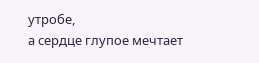утробе,
а сердце глупое мечтает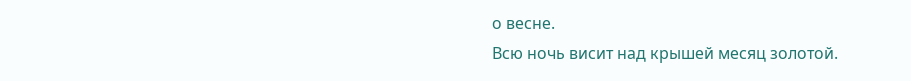о весне.
Всю ночь висит над крышей месяц золотой.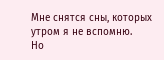Мне снятся сны, которых утром я не вспомню.
Но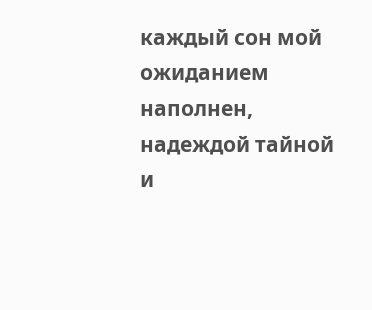каждый сон мой ожиданием наполнен,
надеждой тайной и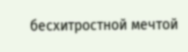бесхитростной мечтой